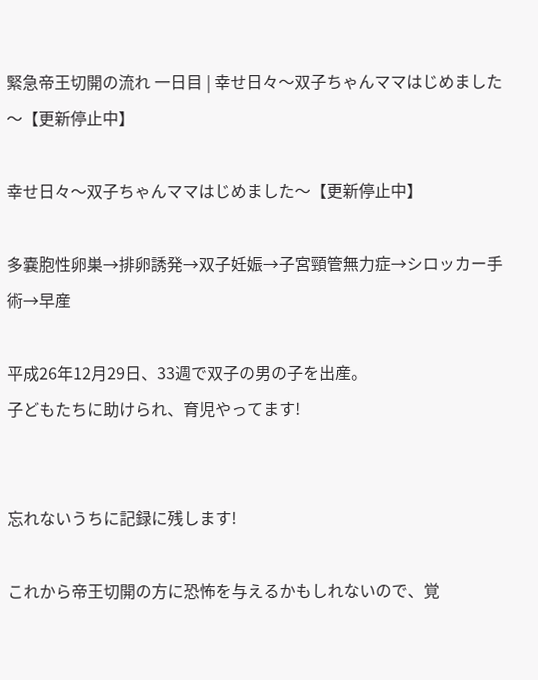緊急帝王切開の流れ 一日目 | 幸せ日々〜双子ちゃんママはじめました〜【更新停止中】

幸せ日々〜双子ちゃんママはじめました〜【更新停止中】

多嚢胞性卵巣→排卵誘発→双子妊娠→子宮頸管無力症→シロッカー手術→早産

平成26年12月29日、33週で双子の男の子を出産。
子どもたちに助けられ、育児やってます!


忘れないうちに記録に残します!

これから帝王切開の方に恐怖を与えるかもしれないので、覚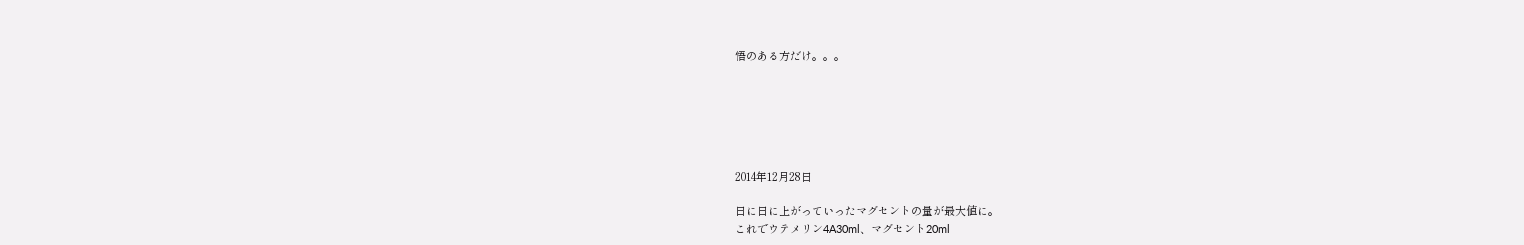悟のある方だけ。。。






2014年12月28日

日に日に上がっていったマグセントの量が最大値に。
これでウテメリン4A30ml、マグセント20ml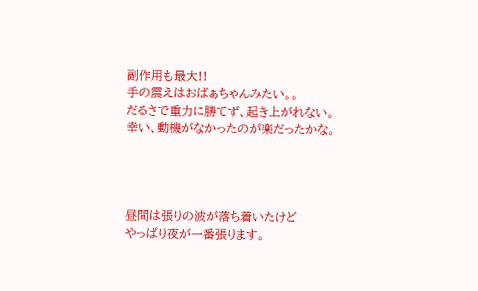副作用も最大!!
手の震えはおばぁちゃんみたい。。
だるさで重力に勝てず、起き上がれない。
幸い、動機がなかったのが楽だったかな。




昼間は張りの波が落ち着いたけど
やっぱり夜が一番張ります。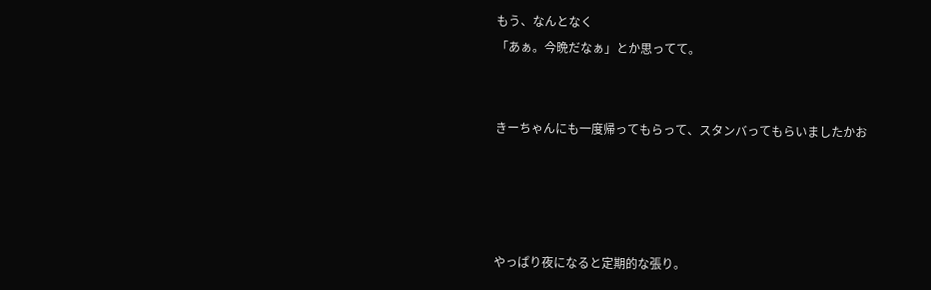もう、なんとなく
「あぁ。今晩だなぁ」とか思ってて。


きーちゃんにも一度帰ってもらって、スタンバってもらいましたかお




やっぱり夜になると定期的な張り。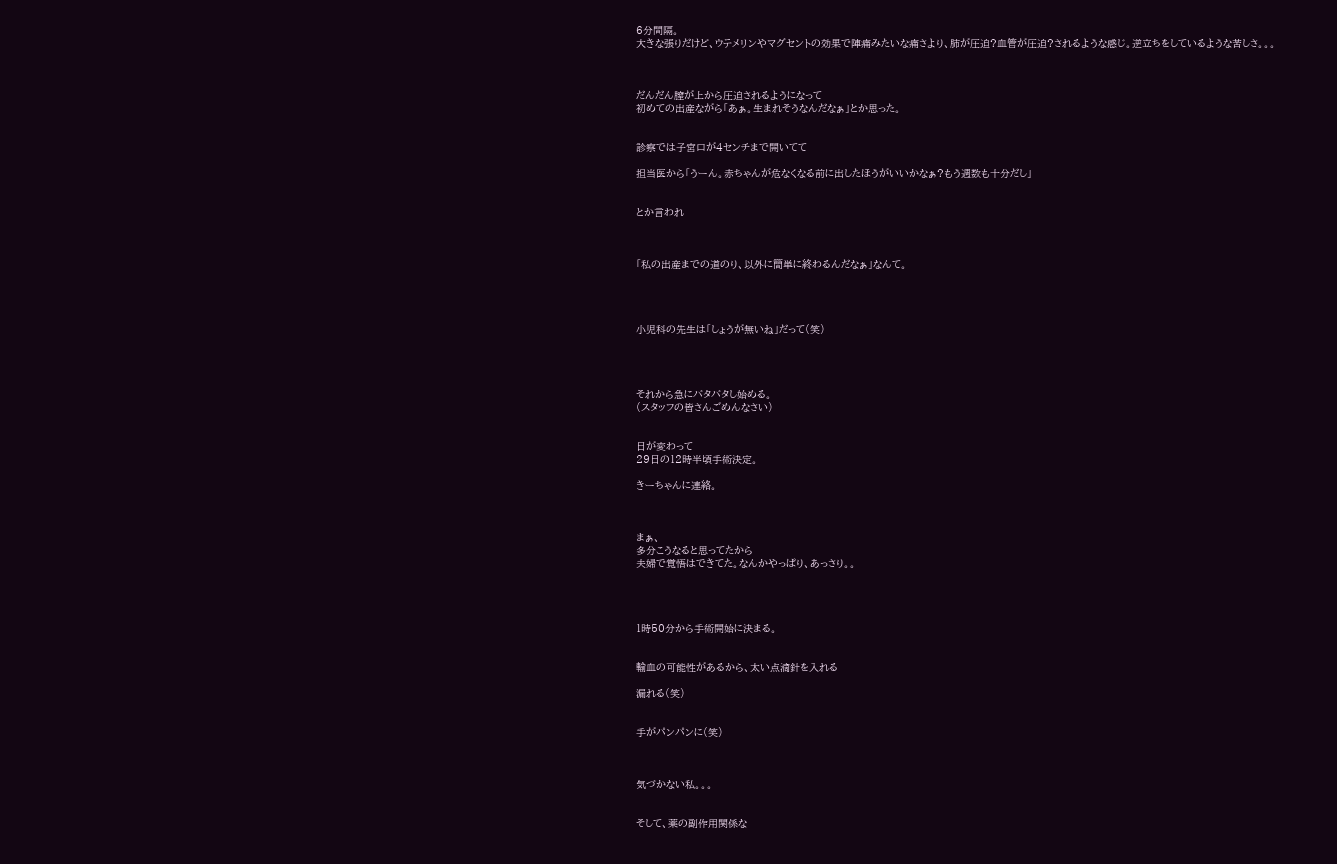6分間隔。
大きな張りだけど、ウテメリンやマグセントの効果で陣痛みたいな痛さより、肺が圧迫?血管が圧迫?されるような感じ。逆立ちをしているような苦しさ。。。



だんだん膣が上から圧迫されるようになって
初めての出産ながら「あぁ。生まれそうなんだなぁ」とか思った。


診察では子宮口が4センチまで開いてて

担当医から「うーん。赤ちゃんが危なくなる前に出したほうがいいかなぁ?もう週数も十分だし」


とか言われ



「私の出産までの道のり、以外に簡単に終わるんだなぁ」なんて。




小児科の先生は「しょうが無いね」だって(笑)




それから急にバタバタし始める。
(スタッフの皆さんごめんなさい)


日が変わって
29日の12時半頃手術決定。

きーちゃんに連絡。



まぁ、
多分こうなると思ってたから
夫婦で覚悟はできてた。なんかやっぱり、あっさり。。




1時50分から手術開始に決まる。


輸血の可能性があるから、太い点滴針を入れる

漏れる(笑)


手がパンパンに(笑)



気づかない私。。。


そして、薬の副作用関係な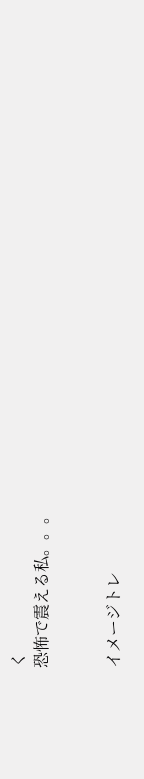く
恐怖で震える私。。。


イメージトレ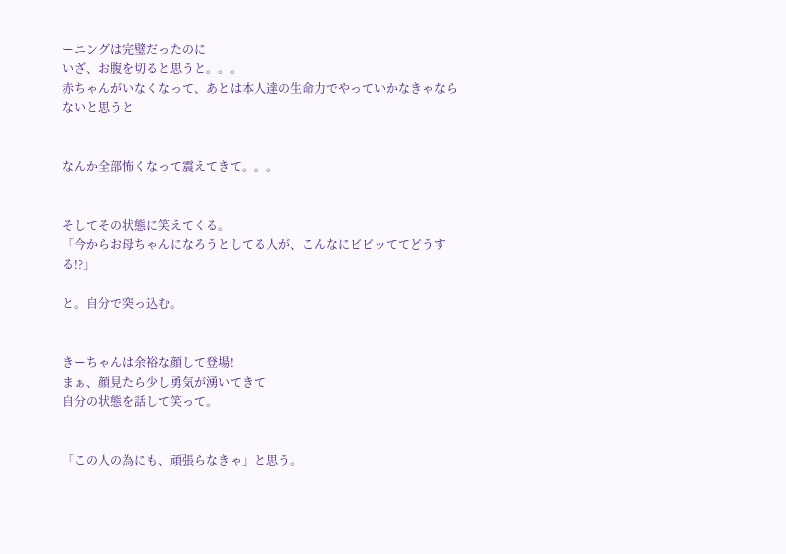ーニングは完璧だったのに
いざ、お腹を切ると思うと。。。
赤ちゃんがいなくなって、あとは本人達の生命力でやっていかなきゃならないと思うと


なんか全部怖くなって震えてきて。。。


そしてその状態に笑えてくる。
「今からお母ちゃんになろうとしてる人が、こんなにビビッててどうする!?」

と。自分で突っ込む。


きーちゃんは余裕な顔して登場!
まぁ、顔見たら少し勇気が湧いてきて
自分の状態を話して笑って。


「この人の為にも、頑張らなきゃ」と思う。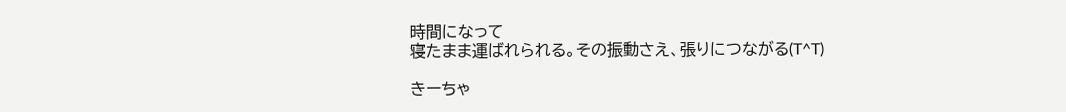時間になって
寝たまま運ばれられる。その振動さえ、張りにつながる(T^T)

きーちゃ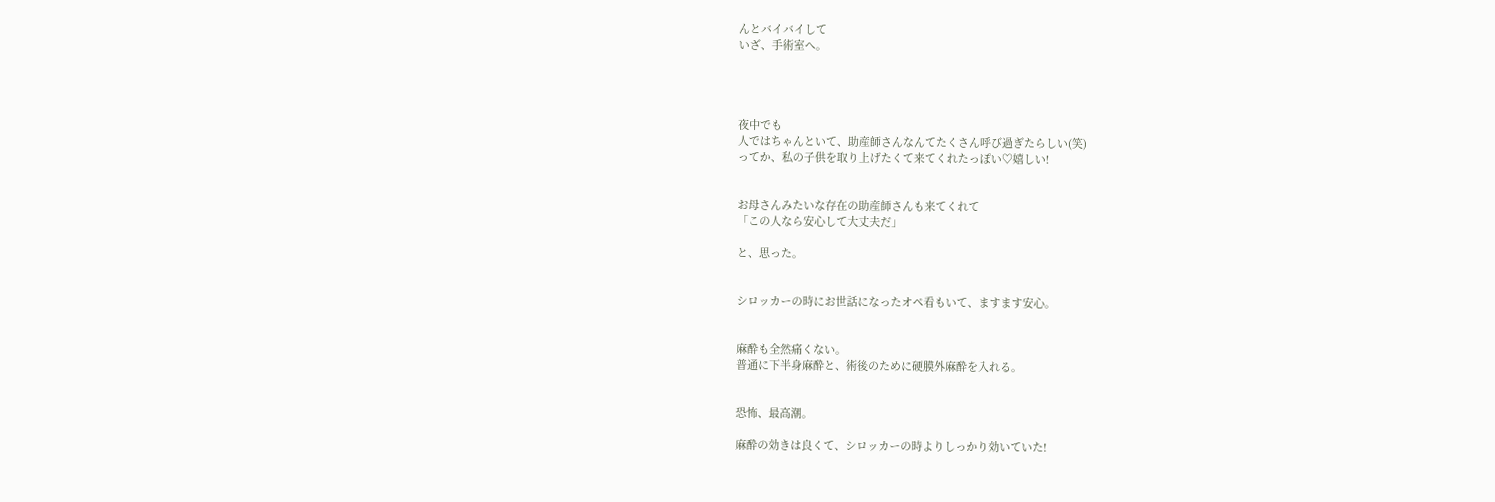んとバイバイして
いざ、手術室へ。




夜中でも
人ではちゃんといて、助産師さんなんてたくさん呼び過ぎたらしい(笑)
ってか、私の子供を取り上げたくて来てくれたっぽい♡嬉しい!


お母さんみたいな存在の助産師さんも来てくれて
「この人なら安心して大丈夫だ」

と、思った。


シロッカーの時にお世話になったオペ看もいて、ますます安心。


麻酔も全然痛くない。
普通に下半身麻酔と、術後のために硬膜外麻酔を入れる。


恐怖、最高潮。

麻酔の効きは良くて、シロッカーの時よりしっかり効いていた!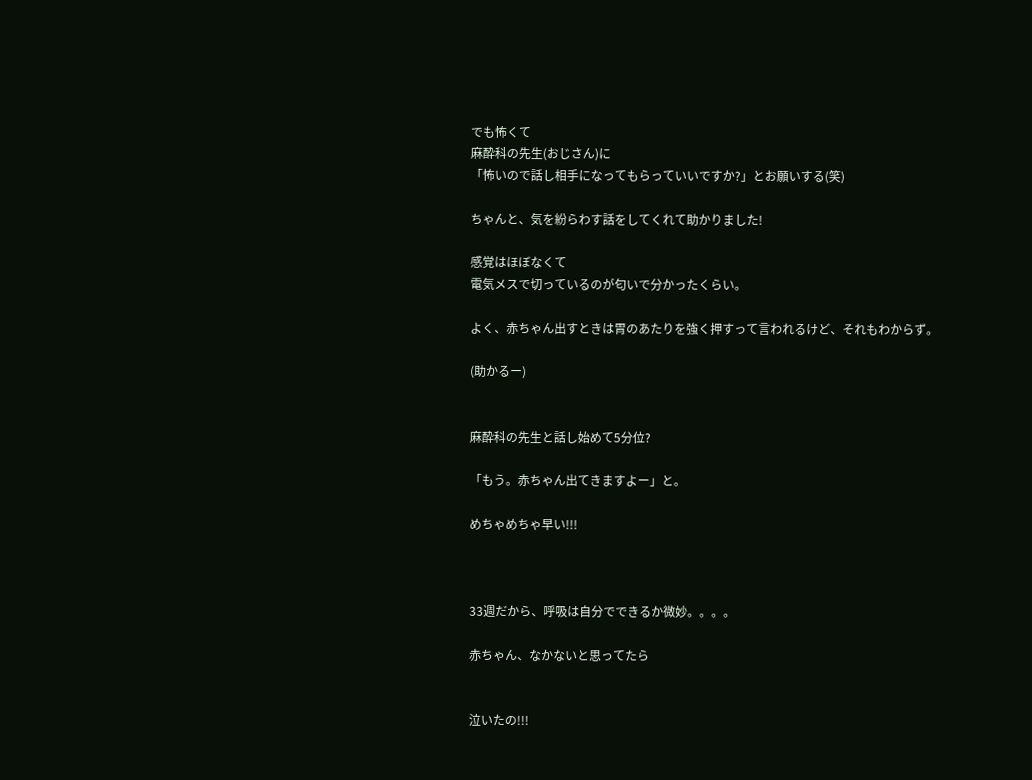でも怖くて
麻酔科の先生(おじさん)に
「怖いので話し相手になってもらっていいですか?」とお願いする(笑)

ちゃんと、気を紛らわす話をしてくれて助かりました!

感覚はほぼなくて
電気メスで切っているのが匂いで分かったくらい。

よく、赤ちゃん出すときは胃のあたりを強く押すって言われるけど、それもわからず。

(助かるー)


麻酔科の先生と話し始めて5分位?

「もう。赤ちゃん出てきますよー」と。

めちゃめちゃ早い!!!



33週だから、呼吸は自分でできるか微妙。。。。

赤ちゃん、なかないと思ってたら


泣いたの!!!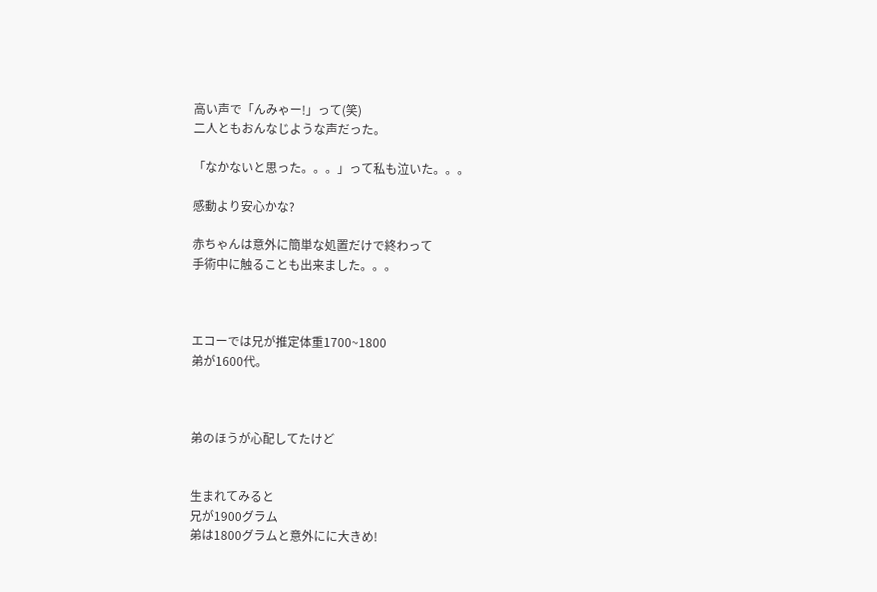高い声で「んみゃー!」って(笑)
二人ともおんなじような声だった。

「なかないと思った。。。」って私も泣いた。。。

感動より安心かな?

赤ちゃんは意外に簡単な処置だけで終わって
手術中に触ることも出来ました。。。



エコーでは兄が推定体重1700~1800
弟が1600代。



弟のほうが心配してたけど


生まれてみると
兄が1900グラム
弟は1800グラムと意外にに大きめ!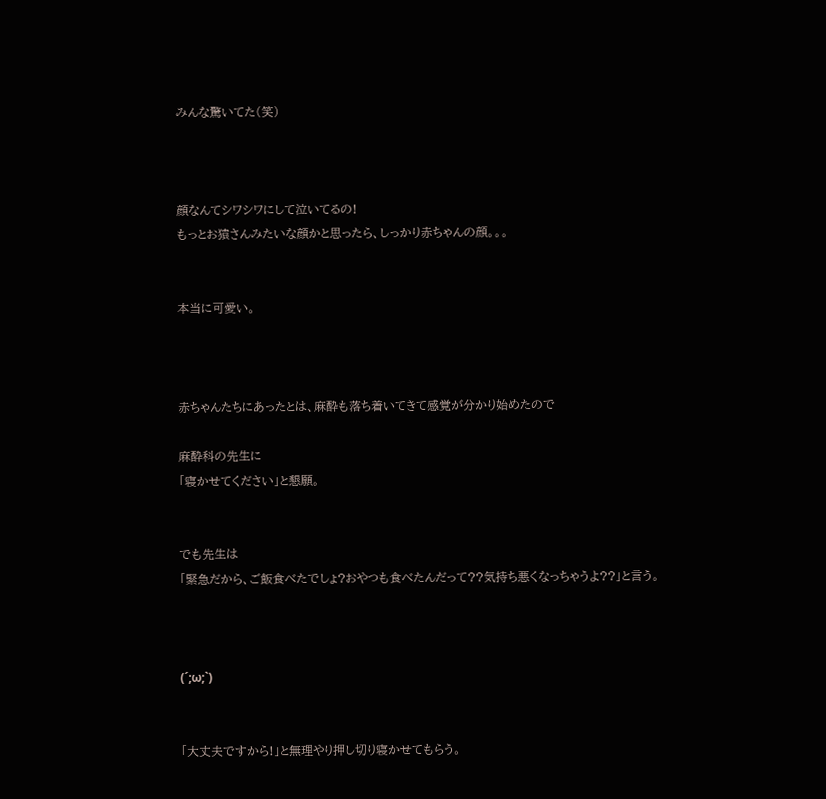みんな驚いてた(笑)



顔なんてシワシワにして泣いてるの!
もっとお猿さんみたいな顔かと思ったら、しっかり赤ちゃんの顔。。。


本当に可愛い。



赤ちゃんたちにあったとは、麻酔も落ち着いてきて感覚が分かり始めたので

麻酔科の先生に
「寝かせてください」と懇願。


でも先生は
「緊急だから、ご飯食べたでしょ?おやつも食べたんだって??気持ち悪くなっちゃうよ??」と言う。



(´;ω;`)


「大丈夫ですから!」と無理やり押し切り寝かせてもらう。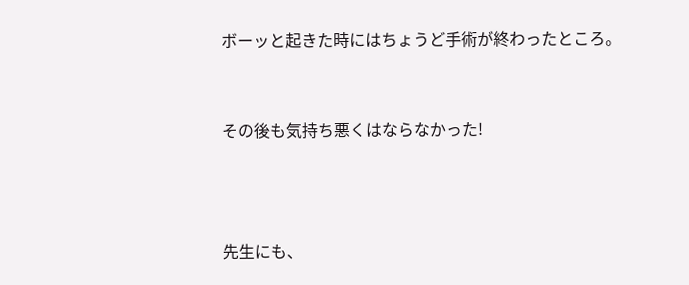ボーッと起きた時にはちょうど手術が終わったところ。


その後も気持ち悪くはならなかった!



先生にも、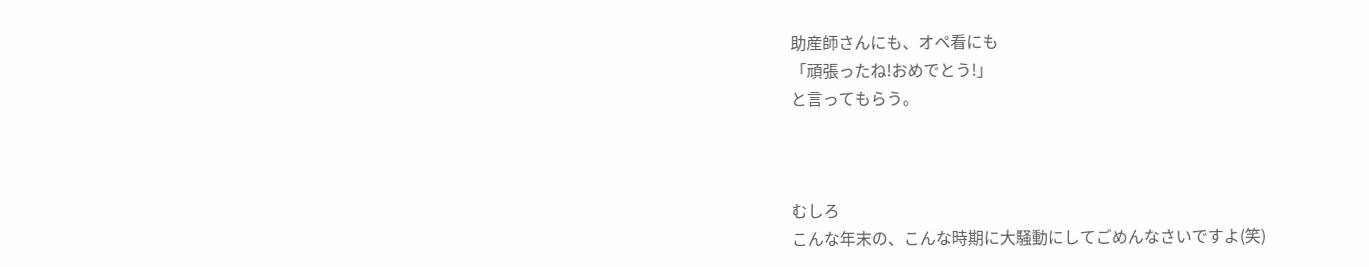助産師さんにも、オペ看にも
「頑張ったね!おめでとう!」
と言ってもらう。



むしろ
こんな年末の、こんな時期に大騒動にしてごめんなさいですよ(笑)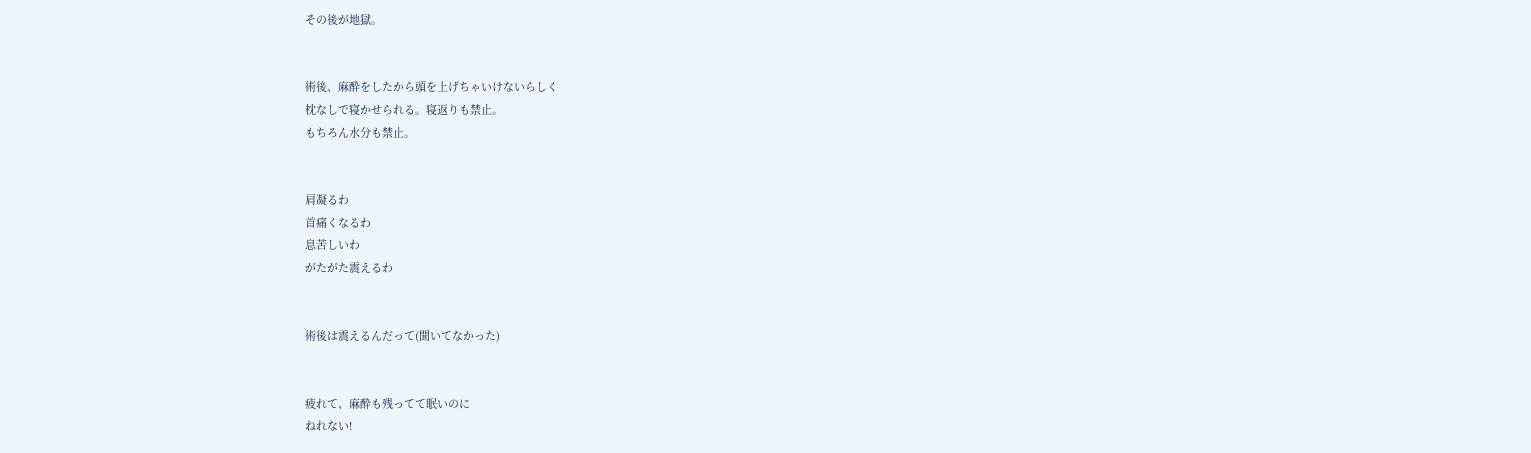その後が地獄。


術後、麻酔をしたから頭を上げちゃいけないらしく
枕なしで寝かせられる。寝返りも禁止。
もちろん水分も禁止。


肩凝るわ
首痛くなるわ
息苦しいわ
がたがた震えるわ


術後は震えるんだって(聞いてなかった)


疲れて、麻酔も残ってて眠いのに
ねれない!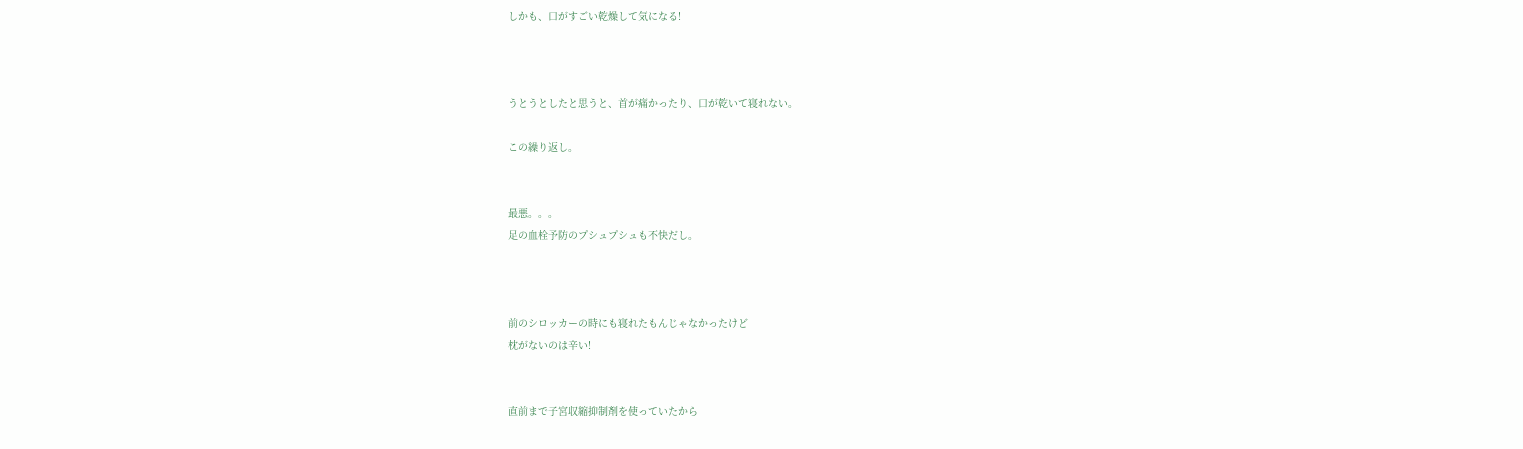しかも、口がすごい乾燥して気になる!



うとうとしたと思うと、首が痛かったり、口が乾いて寝れない。

この繰り返し。


最悪。。。
足の血栓予防のプシュプシュも不快だし。



前のシロッカーの時にも寝れたもんじゃなかったけど
枕がないのは辛い!


直前まで子宮収縮抑制剤を使っていたから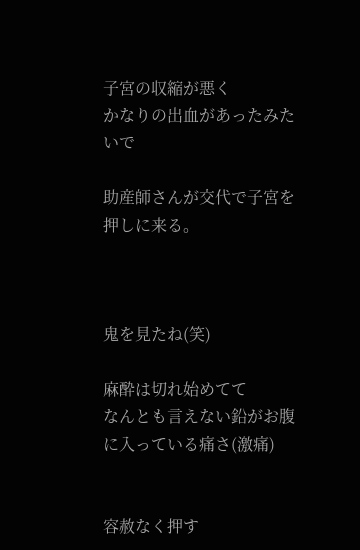子宮の収縮が悪く
かなりの出血があったみたいで

助産師さんが交代で子宮を押しに来る。



鬼を見たね(笑)

麻酔は切れ始めてて
なんとも言えない鉛がお腹に入っている痛さ(激痛)


容赦なく押す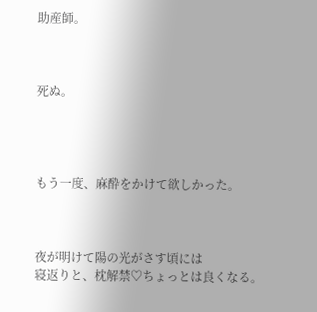助産師。



死ぬ。




もう一度、麻酔をかけて欲しかった。



夜が明けて陽の光がさす頃には
寝返りと、枕解禁♡ちょっとは良くなる。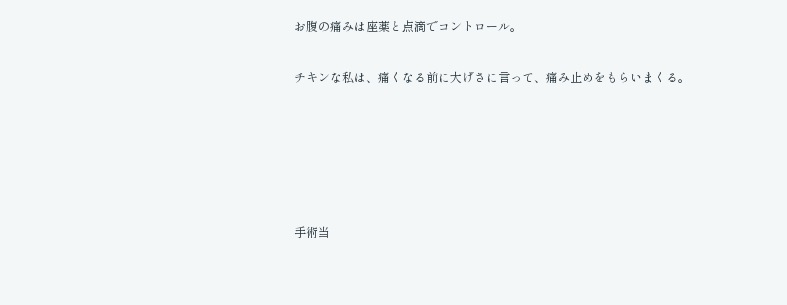お腹の痛みは座薬と点滴でコントロール。

チキンな私は、痛くなる前に大げさに言って、痛み止めをもらいまくる。





手術当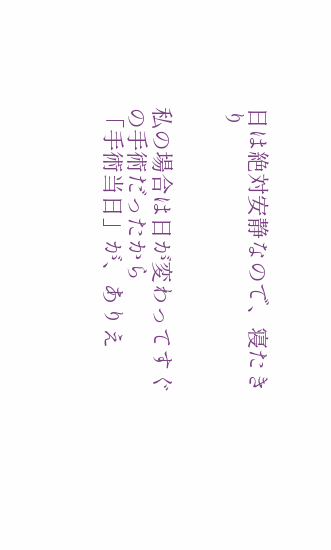日は絶対安静なので、寝たきり


私の場合は日が変わってすぐの手術だったから
「手術当日」が、ありえ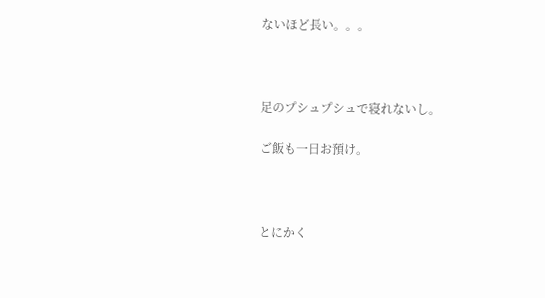ないほど長い。。。



足のプシュプシュで寝れないし。

ご飯も一日お預け。



とにかく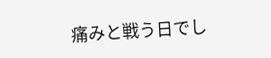痛みと戦う日でし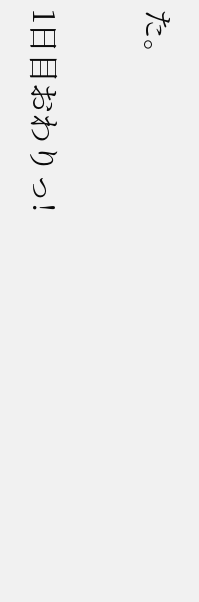た。

1日目おわりっ!